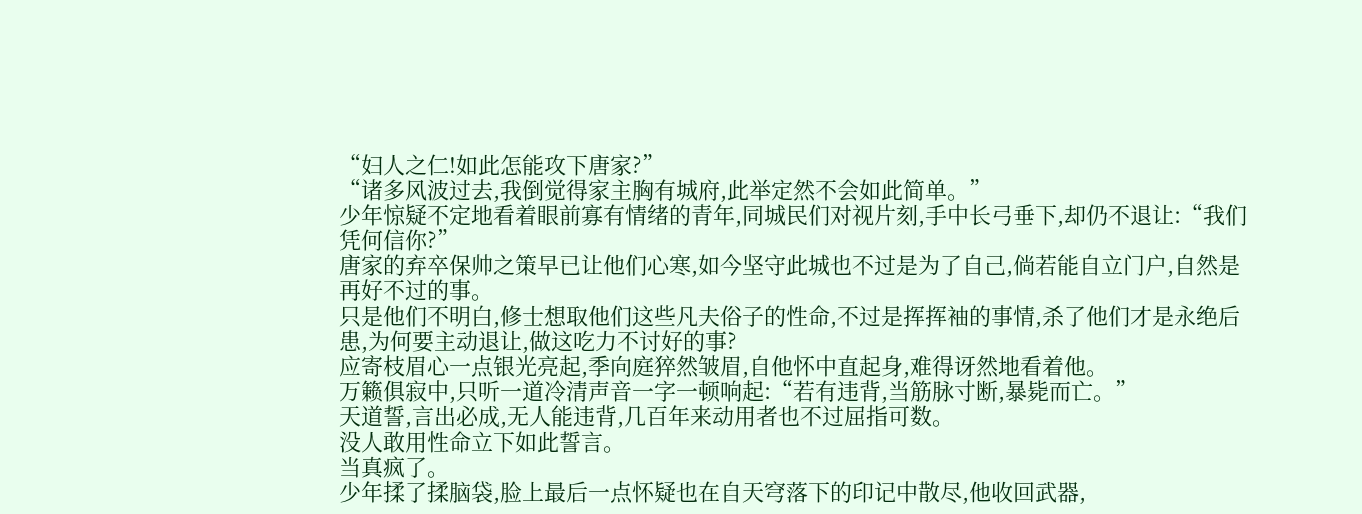“妇人之仁!如此怎能攻下唐家?”
“诸多风波过去,我倒觉得家主胸有城府,此举定然不会如此简单。”
少年惊疑不定地看着眼前寡有情绪的青年,同城民们对视片刻,手中长弓垂下,却仍不退让:“我们凭何信你?”
唐家的弃卒保帅之策早已让他们心寒,如今坚守此城也不过是为了自己,倘若能自立门户,自然是再好不过的事。
只是他们不明白,修士想取他们这些凡夫俗子的性命,不过是挥挥袖的事情,杀了他们才是永绝后患,为何要主动退让,做这吃力不讨好的事?
应寄枝眉心一点银光亮起,季向庭猝然皱眉,自他怀中直起身,难得讶然地看着他。
万籁俱寂中,只听一道冷清声音一字一顿响起:“若有违背,当筋脉寸断,暴毙而亡。”
天道誓,言出必成,无人能违背,几百年来动用者也不过屈指可数。
没人敢用性命立下如此誓言。
当真疯了。
少年揉了揉脑袋,脸上最后一点怀疑也在自天穹落下的印记中散尽,他收回武器,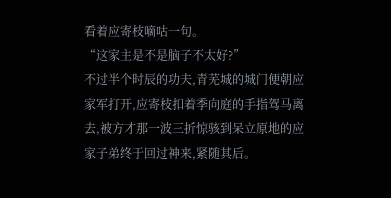看着应寄枝嘀咕一句。
“这家主是不是脑子不太好?”
不过半个时辰的功夫,青芜城的城门便朝应家军打开,应寄枝扣着季向庭的手指驾马离去,被方才那一波三折惊骇到呆立原地的应家子弟终于回过神来,紧随其后。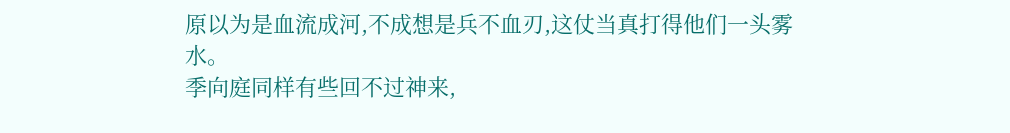原以为是血流成河,不成想是兵不血刃,这仗当真打得他们一头雾水。
季向庭同样有些回不过神来,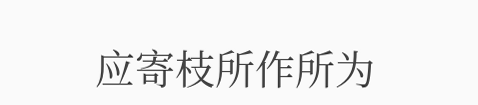应寄枝所作所为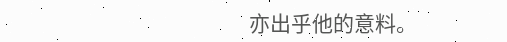亦出乎他的意料。